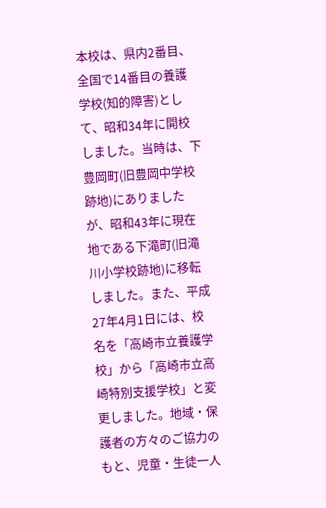本校は、県内2番目、全国で14番目の養護学校(知的障害)として、昭和34年に開校しました。当時は、下豊岡町(旧豊岡中学校跡地)にありましたが、昭和43年に現在地である下滝町(旧滝川小学校跡地)に移転しました。また、平成27年4月1日には、校名を「高崎市立養護学校」から「高崎市立高崎特別支援学校」と変更しました。地域・保護者の方々のご協力のもと、児童・生徒一人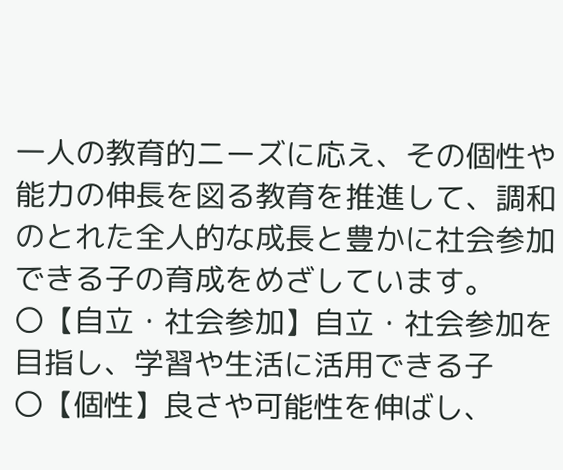一人の教育的ニーズに応え、その個性や能力の伸長を図る教育を推進して、調和のとれた全人的な成長と豊かに社会参加できる子の育成をめざしています。
〇【自立・社会参加】自立・社会参加を目指し、学習や生活に活用できる子
〇【個性】良さや可能性を伸ばし、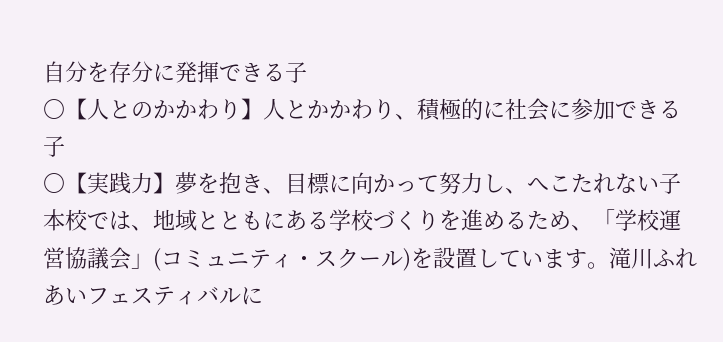自分を存分に発揮できる子
〇【人とのかかわり】人とかかわり、積極的に社会に参加できる子
〇【実践力】夢を抱き、目標に向かって努力し、へこたれない子
本校では、地域とともにある学校づくりを進めるため、「学校運営協議会」(コミュニティ・スクール)を設置しています。滝川ふれあいフェスティバルに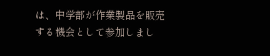は、中学部が作業製品を販売する機会として参加しまし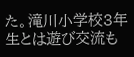た。滝川小学校3年生とは遊び交流も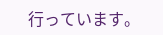行っています。